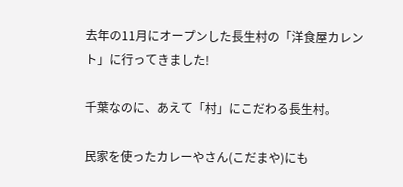去年の11月にオープンした長生村の「洋食屋カレント」に行ってきました!

千葉なのに、あえて「村」にこだわる長生村。

民家を使ったカレーやさん(こだまや)にも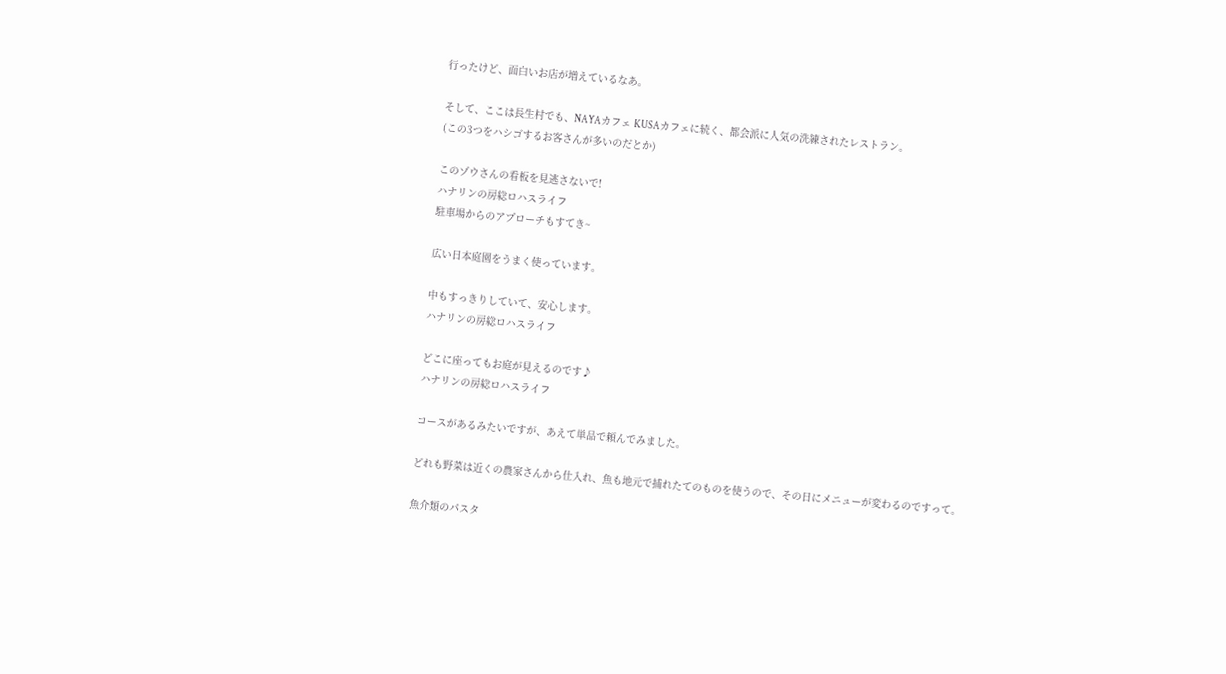行ったけど、面白いお店が増えているなあ。

そして、ここは長生村でも、NAYAカフェ KUSAカフェに続く、都会派に人気の洗練されたレストラン。
(この3つをハシゴするお客さんが多いのだとか)

このゾウさんの看板を見逃さないで!
ハナリンの房総ロハスライフ
駐車場からのアプローチもすてき~

広い日本庭園をうまく使っています。

中もすっきりしていて、安心します。
ハナリンの房総ロハスライフ

どこに座ってもお庭が見えるのです♪
ハナリンの房総ロハスライフ

コースがあるみたいですが、あえて単品で頼んでみました。

どれも野菜は近くの農家さんから仕入れ、魚も地元で捕れたてのものを使うので、その日にメニューが変わるのですって。

魚介類のパスタ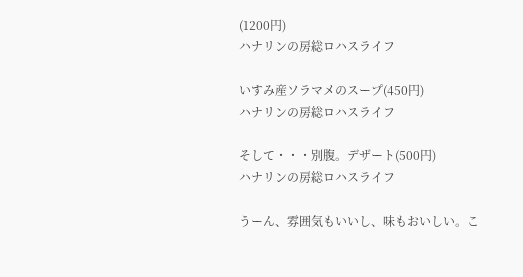(1200円)
ハナリンの房総ロハスライフ

いすみ産ソラマメのスープ(450円)
ハナリンの房総ロハスライフ

そして・・・別腹。デザート(500円)
ハナリンの房総ロハスライフ

うーん、雰囲気もいいし、味もおいしい。こ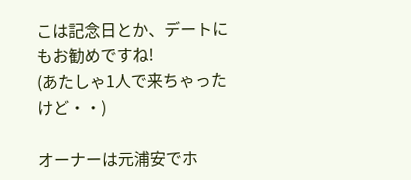こは記念日とか、デートにもお勧めですね!
(あたしゃ1人で来ちゃったけど・・)

オーナーは元浦安でホ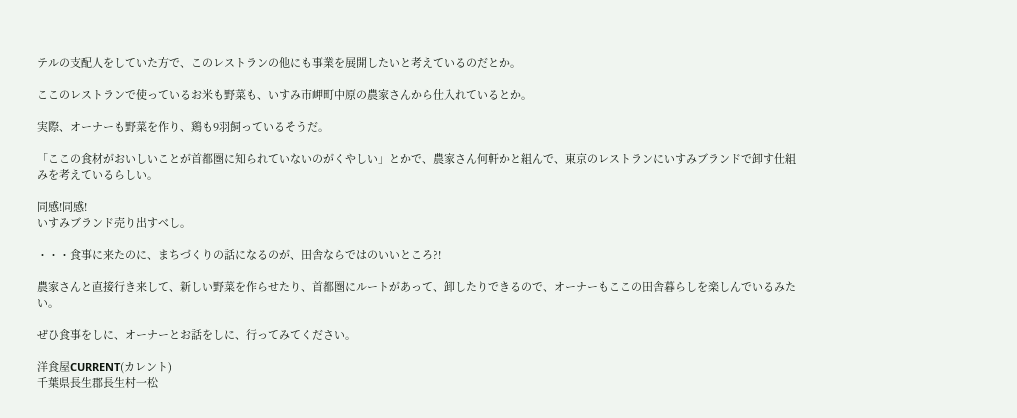テルの支配人をしていた方で、このレストランの他にも事業を展開したいと考えているのだとか。

ここのレストランで使っているお米も野菜も、いすみ市岬町中原の農家さんから仕入れているとか。

実際、オーナーも野菜を作り、鶏も9羽飼っているそうだ。

「ここの食材がおいしいことが首都圏に知られていないのがくやしい」とかで、農家さん何軒かと組んで、東京のレストランにいすみブランドで卸す仕組みを考えているらしい。

同感!同感!
いすみブランド売り出すべし。

・・・食事に来たのに、まちづくりの話になるのが、田舎ならではのいいところ?!

農家さんと直接行き来して、新しい野菜を作らせたり、首都圏にルートがあって、卸したりできるので、オーナーもここの田舎暮らしを楽しんでいるみたい。

ぜひ食事をしに、オーナーとお話をしに、行ってみてください。

洋食屋CURRENT(カレント)
千葉県長生郡長生村一松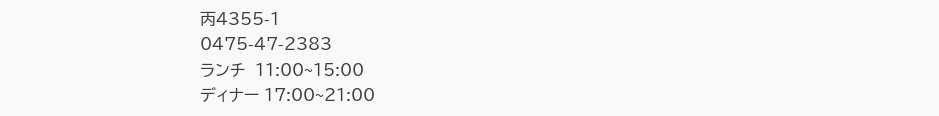丙4355-1
0475-47-2383
ランチ  11:00~15:00
ディナー 17:00~21:00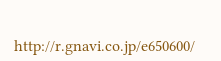http://r.gnavi.co.jp/e650600/